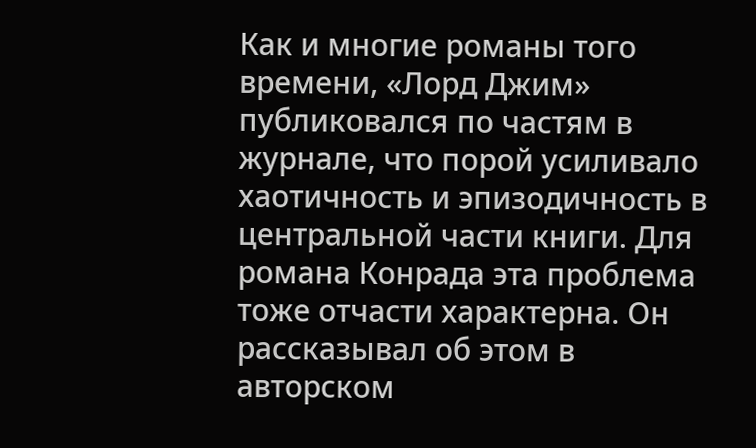Как и многие романы того времени, «Лорд Джим» публиковался по частям в журнале, что порой усиливало хаотичность и эпизодичность в центральной части книги. Для романа Конрада эта проблема тоже отчасти характерна. Он рассказывал об этом в авторском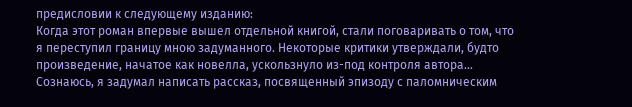предисловии к следующему изданию:
Когда этот роман впервые вышел отдельной книгой, стали поговаривать о том, что я переступил границу мною задуманного. Некоторые критики утверждали, будто произведение, начатое как новелла, ускользнуло из-под контроля автора… Сознаюсь, я задумал написать рассказ, посвященный эпизоду с паломническим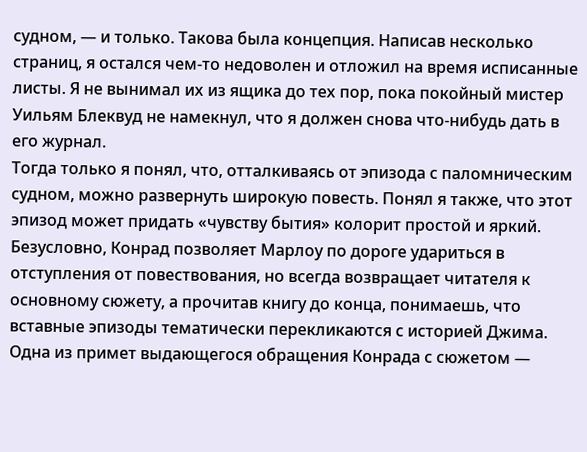судном, — и только. Такова была концепция. Написав несколько страниц, я остался чем-то недоволен и отложил на время исписанные листы. Я не вынимал их из ящика до тех пор, пока покойный мистер Уильям Блеквуд не намекнул, что я должен снова что-нибудь дать в его журнал.
Тогда только я понял, что, отталкиваясь от эпизода с паломническим судном, можно развернуть широкую повесть. Понял я также, что этот эпизод может придать «чувству бытия» колорит простой и яркий.
Безусловно, Конрад позволяет Марлоу по дороге удариться в отступления от повествования, но всегда возвращает читателя к основному сюжету, а прочитав книгу до конца, понимаешь, что вставные эпизоды тематически перекликаются с историей Джима.
Одна из примет выдающегося обращения Конрада с сюжетом —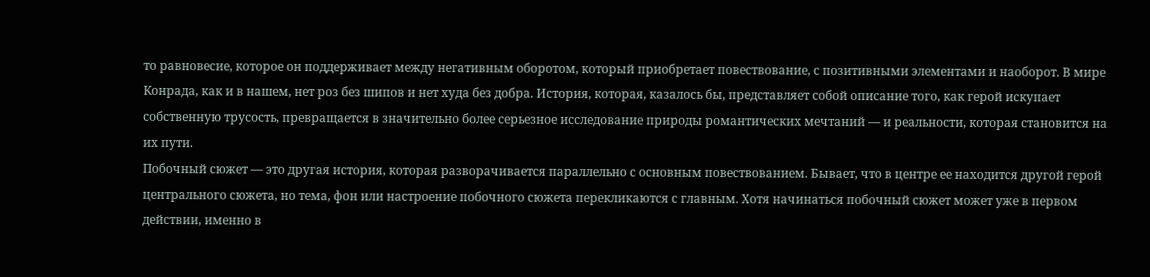то равновесие, которое он поддерживает между негативным оборотом, который приобретает повествование, с позитивными элементами и наоборот. В мире Конрада, как и в нашем, нет роз без шипов и нет худа без добра. История, которая, казалось бы, представляет собой описание того, как герой искупает собственную трусость, превращается в значительно более серьезное исследование природы романтических мечтаний — и реальности, которая становится на их пути.
Побочный сюжет — это другая история, которая разворачивается параллельно с основным повествованием. Бывает, что в центре ее находится другой герой центрального сюжета, но тема, фон или настроение побочного сюжета перекликаются с главным. Хотя начинаться побочный сюжет может уже в первом действии, именно в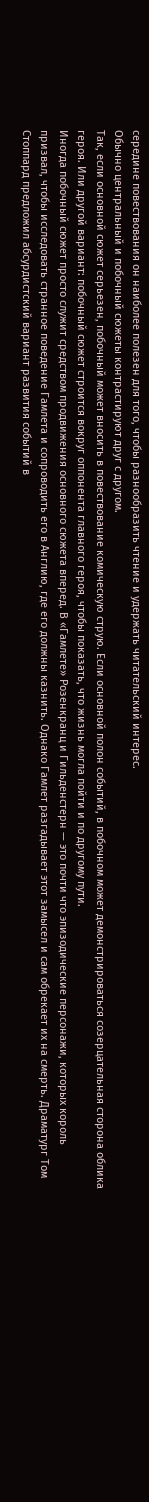середине повествования он наиболее полезен для того, чтобы разнообразить чтение и удержать читательский интерес.
Обычно центральный и побочный сюжеты контрастируют друг с другом.
Так, если основной сюжет серьезен, побочный может вносить в повествование комическую струю. Если основной полон событий, в побочном может демонстрироваться созерцательная сторона облика героя. Или другой вариант: побочный сюжет строится вокруг оппонента главного героя, чтобы показать, что жизнь могла пойти и по другому пути.
Иногда побочный сюжет просто служит средством продвижения основного сюжета вперед. В «Гамлете» Розенкранц и Гильденстерн — это почти что эпизодические персонажи, которых король призвал, чтобы исследовать странное поведение Гамлета и сопроводить его в Англию, где его должны казнить. Однако Гамлет разгадывает этот замысел и сам обрекает их на смерть. Драматург Том Стоппард предложил абсурдистский вариант развития событий в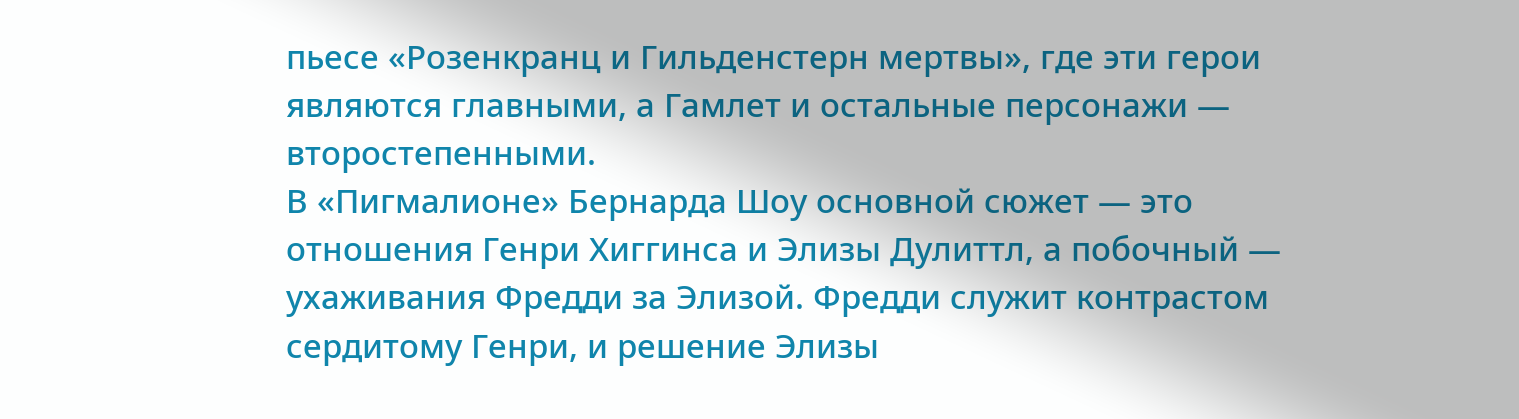пьесе «Розенкранц и Гильденстерн мертвы», где эти герои являются главными, а Гамлет и остальные персонажи — второстепенными.
В «Пигмалионе» Бернарда Шоу основной сюжет — это отношения Генри Хиггинса и Элизы Дулиттл, а побочный — ухаживания Фредди за Элизой. Фредди служит контрастом сердитому Генри, и решение Элизы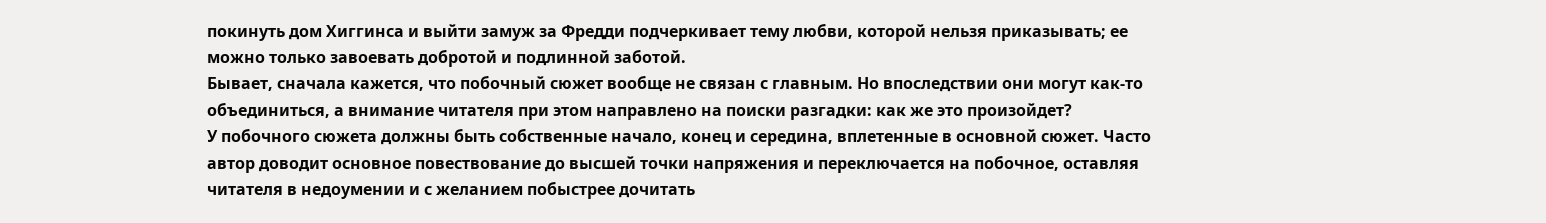покинуть дом Хиггинса и выйти замуж за Фредди подчеркивает тему любви, которой нельзя приказывать; ее можно только завоевать добротой и подлинной заботой.
Бывает, сначала кажется, что побочный сюжет вообще не связан с главным. Но впоследствии они могут как-то объединиться, а внимание читателя при этом направлено на поиски разгадки: как же это произойдет?
У побочного сюжета должны быть собственные начало, конец и середина, вплетенные в основной сюжет. Часто автор доводит основное повествование до высшей точки напряжения и переключается на побочное, оставляя читателя в недоумении и с желанием побыстрее дочитать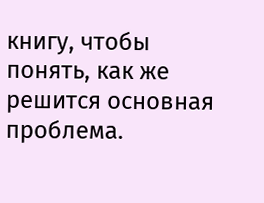книгу, чтобы понять, как же решится основная проблема.